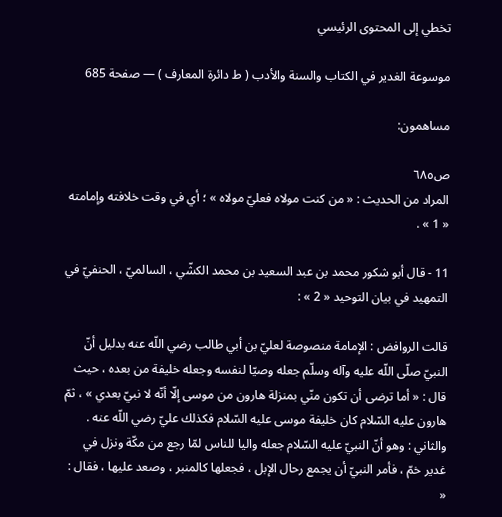تخطي إلى المحتوى الرئيسي

موسوعة الغدير في الكتاب والسنة والأدب ( ط دائرة المعارف ) — صفحة 685

مساهمون:

ص٦٨٥
المراد من الحديث : « من كنت مولاه فعليّ مولاه » ؛ أي في وقت خلافته وإمامته « 1 » .

11 - قال أبو شكور محمد بن عبد السعيد بن محمد الكشّي ، السالميّ ، الحنفيّ في التمهيد في بيان التوحيد « 2 » :

قالت الروافض : الإمامة منصوصة لعليّ بن أبي طالب رضي اللّه عنه بدليل أنّ النبيّ صلّى اللّه عليه وآله وسلّم جعله وصيّا لنفسه وجعله خليفة من بعده ، حيث قال : « أما ترضى أن تكون منّي بمنزلة هارون من موسى إلّا أنّه لا نبيّ بعدي » ، ثمّ هارون عليه السّلام كان خليفة موسى عليه السّلام فكذلك عليّ رضي اللّه عنه . والثاني : وهو أنّ النبيّ عليه السّلام جعله واليا للناس لمّا رجع من مكّة ونزل في غدير خمّ ، فأمر النبيّ أن يجمع رحال الإبل ، فجعلها كالمنبر ، وصعد عليها ، فقال : «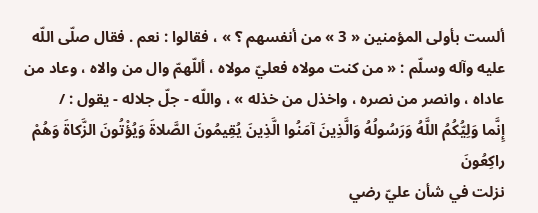ألست بأولى المؤمنين « 3 » من أنفسهم ؟ » ، فقالوا : نعم . فقال صلّى اللّه عليه وآله وسلّم : « من كنت مولاه فعليّ مولاه ، أللّهمّ وال من والاه ، وعاد من عاداه ، وانصر من نصره ، واخذل من خذله » ، واللّه - جلّ جلاله - يقول : /
إِنَّما وَلِيُّكُمُ اللَّهُ وَرَسُولُهُ وَالَّذِينَ آمَنُوا الَّذِينَ يُقِيمُونَ الصَّلاةَ وَيُؤْتُونَ الزَّكاةَ وَهُمْ راكِعُونَ
نزلت في شأن عليّ رضي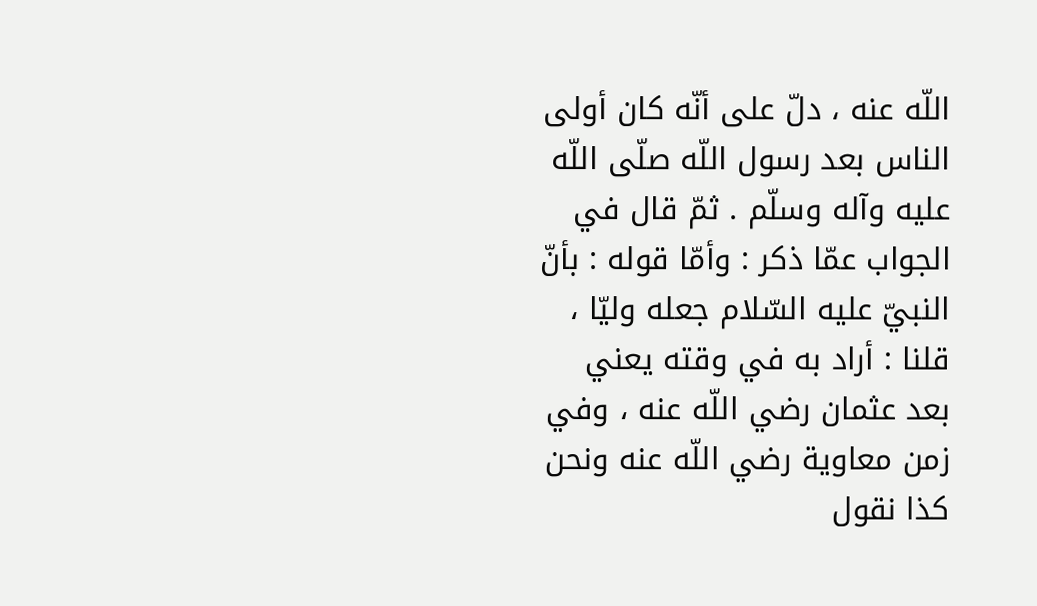اللّه عنه ، دلّ على أنّه كان أولى الناس بعد رسول اللّه صلّى اللّه عليه وآله وسلّم . ثمّ قال في الجواب عمّا ذكر : وأمّا قوله : بأنّ النبيّ عليه السّلام جعله وليّا ، قلنا : أراد به في وقته يعني بعد عثمان رضي اللّه عنه ، وفي زمن معاوية رضي اللّه عنه ونحن كذا نقول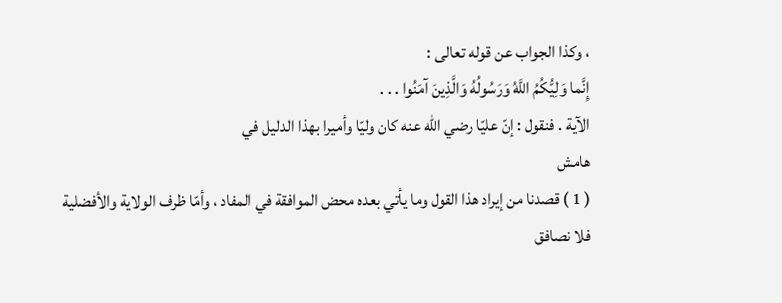، وكذا الجواب عن قوله تعالى :
إِنَّما وَلِيُّكُمُ اللَّهُ وَرَسُولُهُ وَالَّذِينَ آمَنُوا . . .
الآية . فنقول : إنّ عليّا رضي اللّه عنه كان وليّا وأميرا بهذا الدليل في
هامش
( 1 ) قصدنا من إيراد هذا القول وما يأتي بعده محض الموافقة في المفاد ، وأمّا ظرف الولاية والأفضلية فلا نصافق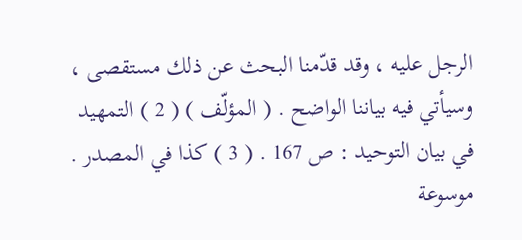الرجل عليه ، وقد قدّمنا البحث عن ذلك مستقصى ، وسيأتي فيه بياننا الواضح . ( المؤلّف ) ( 2 ) التمهيد في بيان التوحيد : ص 167 . ( 3 ) كذا في المصدر .
موسوعة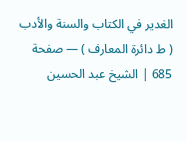الغدير في الكتاب والسنة والأدب ( ط دائرة المعارف ) — صفحة 685 | الشيخ عبد الحسين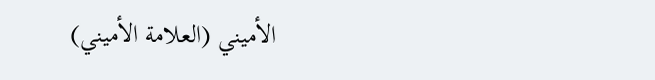الأميني (العلامة الأميني)